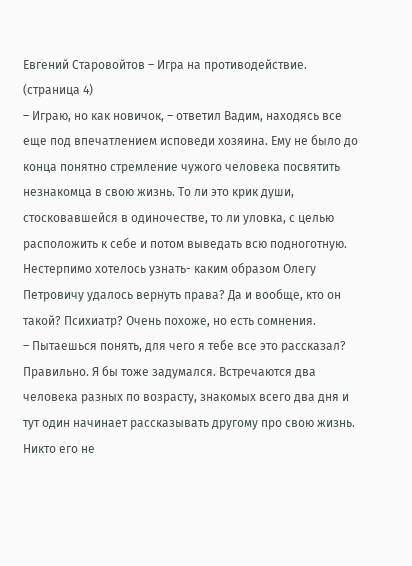Евгений Старовойтов – Игра на противодействие. (страница 4)
– Играю, но как новичок, – ответил Вадим, находясь все еще под впечатлением исповеди хозяина. Ему не было до конца понятно стремление чужого человека посвятить незнакомца в свою жизнь. То ли это крик души, стосковавшейся в одиночестве, то ли уловка, с целью расположить к себе и потом выведать всю подноготную.
Нестерпимо хотелось узнать- каким образом Олегу Петровичу удалось вернуть права? Да и вообще, кто он такой? Психиатр? Очень похоже, но есть сомнения.
– Пытаешься понять, для чего я тебе все это рассказал? Правильно. Я бы тоже задумался. Встречаются два человека разных по возрасту, знакомых всего два дня и тут один начинает рассказывать другому про свою жизнь. Никто его не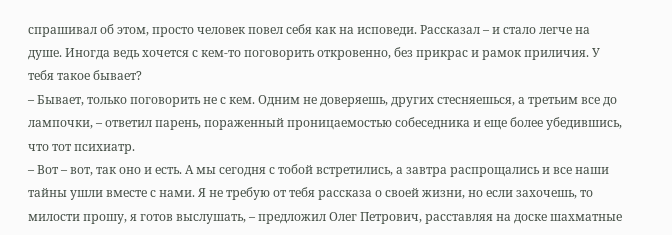спрашивал об этом, просто человек повел себя как на исповеди. Рассказал – и стало легче на душе. Иногда ведь хочется с кем-то поговорить откровенно, без прикрас и рамок приличия. У тебя такое бывает?
– Бывает, только поговорить не с кем. Одним не доверяешь, других стесняешься, а третьим все до лампочки, – ответил парень, пораженный проницаемостью собеседника и еще более убедившись, что тот психиатр.
– Вот – вот, так оно и есть. А мы сегодня с тобой встретились, а завтра распрощались и все наши тайны ушли вместе с нами. Я не требую от тебя рассказа о своей жизни, но если захочешь, то милости прошу, я готов выслушать, – предложил Олег Петрович, расставляя на доске шахматные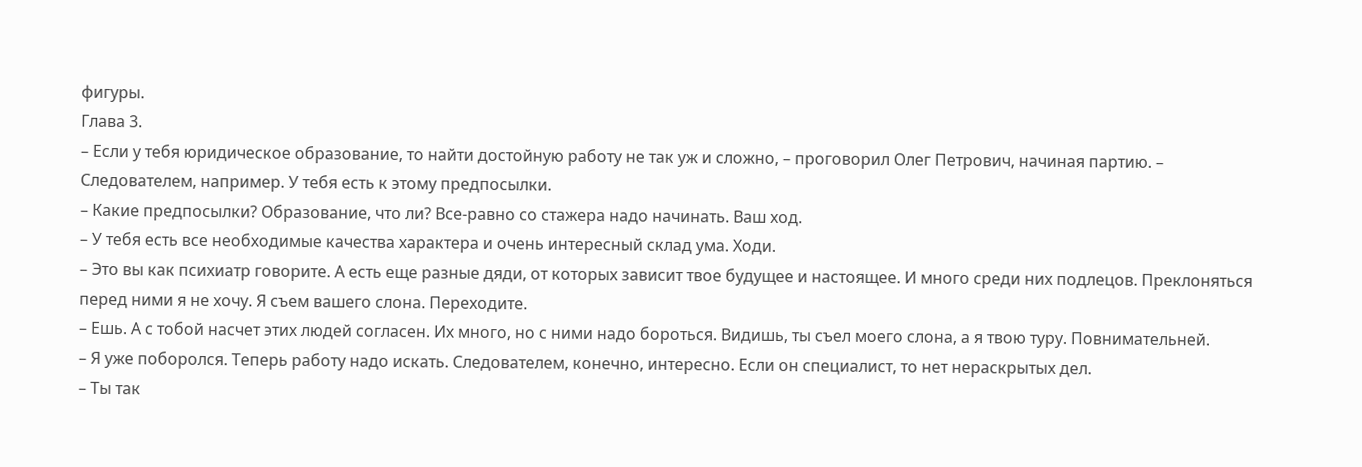фигуры.
Глава 3.
– Если у тебя юридическое образование, то найти достойную работу не так уж и сложно, – проговорил Олег Петрович, начиная партию. – Следователем, например. У тебя есть к этому предпосылки.
– Какие предпосылки? Образование, что ли? Все-равно со стажера надо начинать. Ваш ход.
– У тебя есть все необходимые качества характера и очень интересный склад ума. Ходи.
– Это вы как психиатр говорите. А есть еще разные дяди, от которых зависит твое будущее и настоящее. И много среди них подлецов. Преклоняться перед ними я не хочу. Я съем вашего слона. Переходите.
– Ешь. А с тобой насчет этих людей согласен. Их много, но с ними надо бороться. Видишь, ты съел моего слона, а я твою туру. Повнимательней.
– Я уже поборолся. Теперь работу надо искать. Следователем, конечно, интересно. Если он специалист, то нет нераскрытых дел.
– Ты так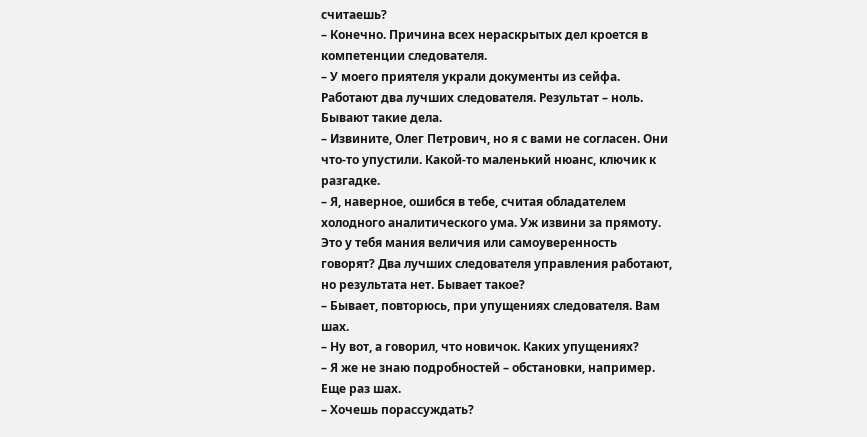считаешь?
– Конечно. Причина всех нераскрытых дел кроется в компетенции следователя.
– У моего приятеля украли документы из сейфа. Работают два лучших следователя. Результат – ноль. Бывают такие дела.
– Извините, Олег Петрович, но я с вами не согласен. Они что-то упустили. Какой-то маленький нюанс, ключик к разгадке.
– Я, наверное, ошибся в тебе, считая обладателем холодного аналитического ума. Уж извини за прямоту. Это у тебя мания величия или самоуверенность говорят? Два лучших следователя управления работают, но результата нет. Бывает такое?
– Бывает, повторюсь, при упущениях следователя. Вам шах.
– Ну вот, а говорил, что новичок. Каких упущениях?
– Я же не знаю подробностей – обстановки, например. Еще раз шах.
– Хочешь порассуждать?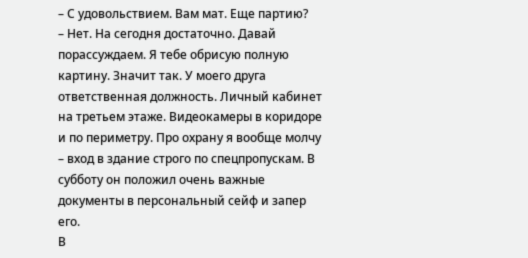– С удовольствием. Вам мат. Еще партию?
– Нет. На сегодня достаточно. Давай порассуждаем. Я тебе обрисую полную картину. Значит так. У моего друга ответственная должность. Личный кабинет на третьем этаже. Видеокамеры в коридоре и по периметру. Про охрану я вообще молчу – вход в здание строго по спецпропускам. В субботу он положил очень важные документы в персональный сейф и запер его.
В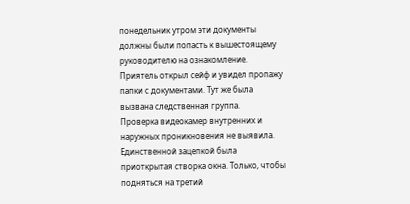понедельник утром эти документы должны были попасть к вышестоящему руководителю на ознакомление. Приятель открыл сейф и увидел пропажу папки с документами. Тут же была вызвана следственная группа.
Проверка видеокамер внутренних и наружных проникновения не выявила. Единственной зацепкой была приоткрытая створка окна. Только, чтобы подняться на третий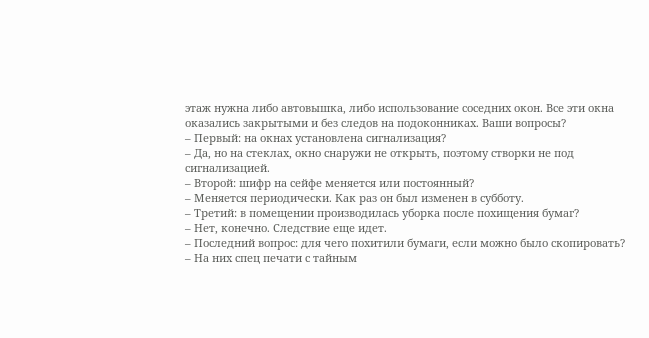этаж нужна либо автовышка, либо использование соседних окон. Все эти окна оказались закрытыми и без следов на подоконниках. Ваши вопросы?
– Первый: на окнах установлена сигнализация?
– Да, но на стеклах, окно снаружи не открыть, поэтому створки не под сигнализацией.
– Второй: шифр на сейфе меняется или постоянный?
– Меняется периодически. Как раз он был изменен в субботу.
– Третий: в помещении производилась уборка после похищения бумаг?
– Нет, конечно. Следствие еще идет.
– Последний вопрос: для чего похитили бумаги, если можно было скопировать?
– На них спец печати с тайным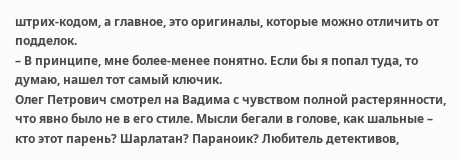штрих-кодом, а главное, это оригиналы, которые можно отличить от подделок.
– В принципе, мне более-менее понятно. Если бы я попал туда, то думаю, нашел тот самый ключик.
Олег Петрович смотрел на Вадима с чувством полной растерянности, что явно было не в его стиле. Мысли бегали в голове, как шальные – кто этот парень? Шарлатан? Параноик? Любитель детективов,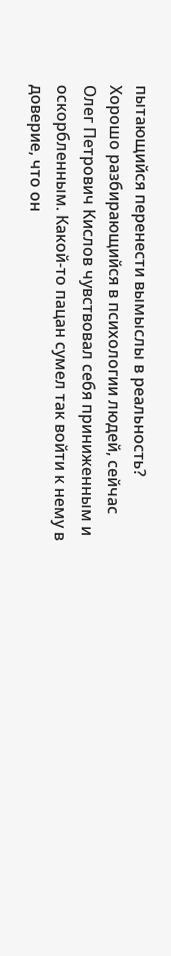пытающийся перенести вымыслы в реальность?
Хорошо разбирающийся в психологии людей, сейчас Олег Петрович Кислов чувствовал себя приниженным и оскорбленным. Какой-то пацан сумел так войти к нему в доверие, что он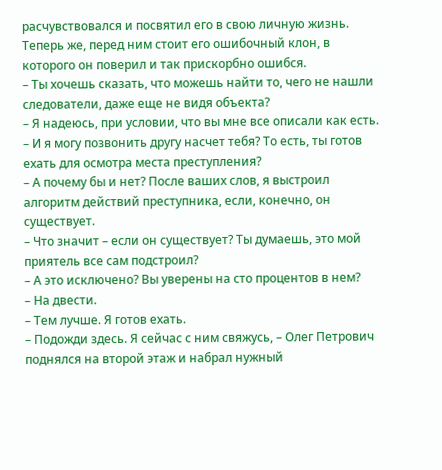расчувствовался и посвятил его в свою личную жизнь. Теперь же, перед ним стоит его ошибочный клон, в которого он поверил и так прискорбно ошибся.
– Ты хочешь сказать, что можешь найти то, чего не нашли следователи, даже еще не видя объекта?
– Я надеюсь, при условии, что вы мне все описали как есть.
– И я могу позвонить другу насчет тебя? То есть, ты готов ехать для осмотра места преступления?
– А почему бы и нет? После ваших слов, я выстроил алгоритм действий преступника, если, конечно, он существует.
– Что значит – если он существует? Ты думаешь, это мой приятель все сам подстроил?
– А это исключено? Вы уверены на сто процентов в нем?
– На двести.
– Тем лучше. Я готов ехать.
– Подожди здесь. Я сейчас с ним свяжусь, – Олег Петрович поднялся на второй этаж и набрал нужный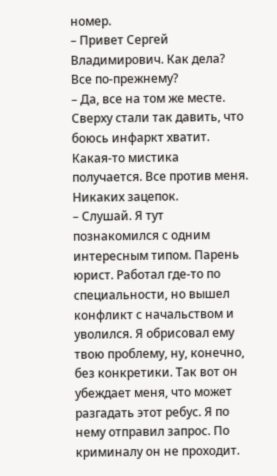номер.
– Привет Сергей Владимирович. Как дела? Все по-прежнему?
– Да, все на том же месте. Сверху стали так давить, что боюсь инфаркт хватит. Какая-то мистика получается. Все против меня. Никаких зацепок.
– Слушай. Я тут познакомился с одним интересным типом. Парень юрист. Работал где-то по специальности, но вышел конфликт с начальством и уволился. Я обрисовал ему твою проблему, ну, конечно, без конкретики. Так вот он убеждает меня, что может разгадать этот ребус. Я по нему отправил запрос. По криминалу он не проходит.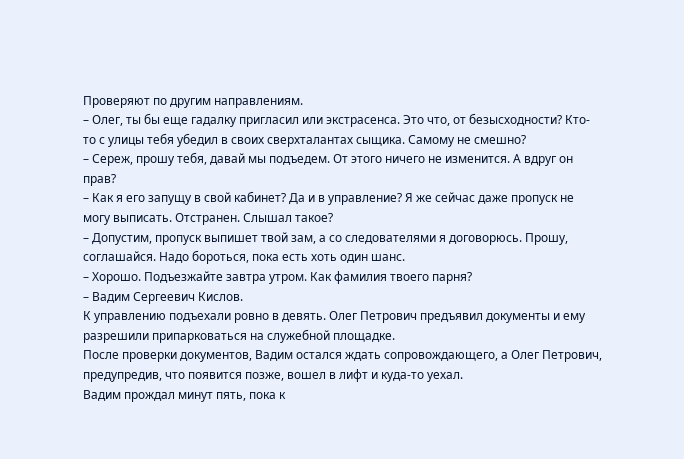Проверяют по другим направлениям.
– Олег, ты бы еще гадалку пригласил или экстрасенса. Это что, от безысходности? Кто-то с улицы тебя убедил в своих сверхталантах сыщика. Самому не смешно?
– Сереж, прошу тебя, давай мы подъедем. От этого ничего не изменится. А вдруг он прав?
– Как я его запущу в свой кабинет? Да и в управление? Я же сейчас даже пропуск не могу выписать. Отстранен. Слышал такое?
– Допустим, пропуск выпишет твой зам, а со следователями я договорюсь. Прошу, соглашайся. Надо бороться, пока есть хоть один шанс.
– Хорошо. Подъезжайте завтра утром. Как фамилия твоего парня?
– Вадим Сергеевич Кислов.
К управлению подъехали ровно в девять. Олег Петрович предъявил документы и ему разрешили припарковаться на служебной площадке.
После проверки документов, Вадим остался ждать сопровождающего, а Олег Петрович, предупредив, что появится позже, вошел в лифт и куда-то уехал.
Вадим прождал минут пять, пока к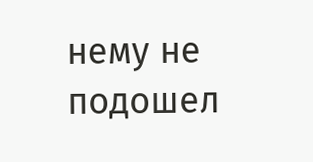нему не подошел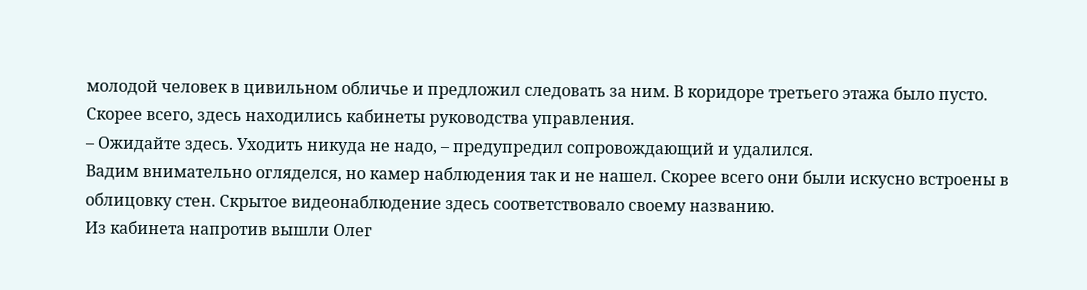молодой человек в цивильном обличье и предложил следовать за ним. В коридоре третьего этажа было пусто. Скорее всего, здесь находились кабинеты руководства управления.
– Ожидайте здесь. Уходить никуда не надо, – предупредил сопровождающий и удалился.
Вадим внимательно огляделся, но камер наблюдения так и не нашел. Скорее всего они были искусно встроены в облицовку стен. Скрытое видеонаблюдение здесь соответствовало своему названию.
Из кабинета напротив вышли Олег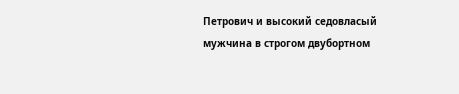Петрович и высокий седовласый мужчина в строгом двубортном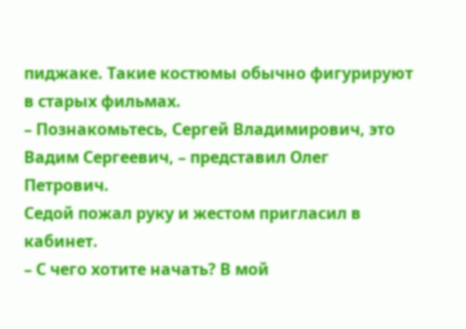пиджаке. Такие костюмы обычно фигурируют в старых фильмах.
– Познакомьтесь, Сергей Владимирович, это Вадим Сергеевич, – представил Олег Петрович.
Седой пожал руку и жестом пригласил в кабинет.
– С чего хотите начать? В мой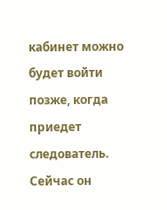кабинет можно будет войти позже, когда приедет следователь. Сейчас он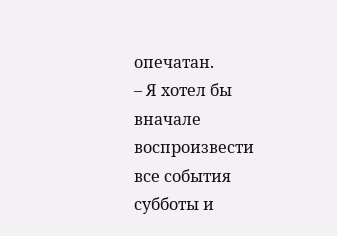опечатан.
– Я хотел бы вначале воспроизвести все события субботы и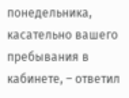понедельника, касательно вашего пребывания в кабинете, – ответил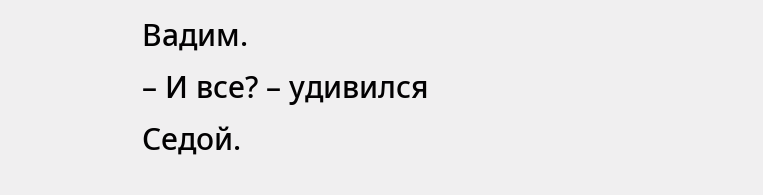Вадим.
– И все? – удивился Седой.